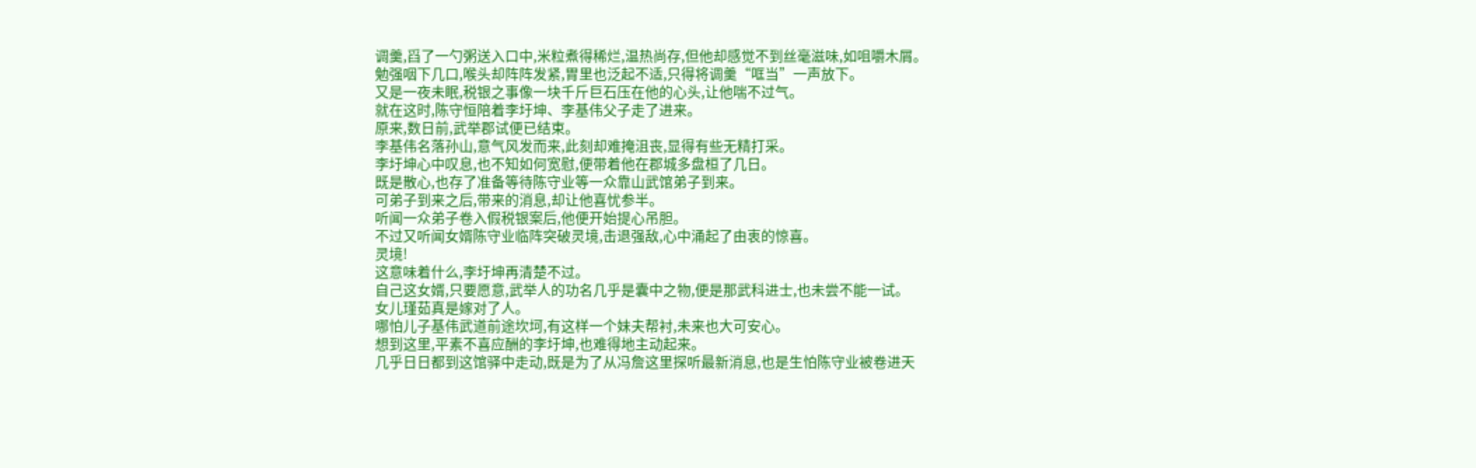调羹,舀了一勺粥送入口中,米粒煮得稀烂,温热尚存,但他却感觉不到丝毫滋味,如咀嚼木屑。
勉强咽下几口,喉头却阵阵发紧,胃里也泛起不适,只得将调羹“哐当”一声放下。
又是一夜未眠,税银之事像一块千斤巨石压在他的心头,让他喘不过气。
就在这时,陈守恒陪着李圩坤、李基伟父子走了进来。
原来,数日前,武举郡试便已结束。
李基伟名落孙山,意气风发而来,此刻却难掩沮丧,显得有些无精打采。
李圩坤心中叹息,也不知如何宽慰,便带着他在郡城多盘桓了几日。
既是散心,也存了准备等待陈守业等一众靠山武馆弟子到来。
可弟子到来之后,带来的消息,却让他喜忧参半。
听闻一众弟子卷入假税银案后,他便开始提心吊胆。
不过又听闻女婿陈守业临阵突破灵境,击退强敌,心中涌起了由衷的惊喜。
灵境!
这意味着什么,李圩坤再清楚不过。
自己这女婿,只要愿意,武举人的功名几乎是囊中之物,便是那武科进士,也未尝不能一试。
女儿瑾茹真是嫁对了人。
哪怕儿子基伟武道前途坎坷,有这样一个妹夫帮衬,未来也大可安心。
想到这里,平素不喜应酬的李圩坤,也难得地主动起来。
几乎日日都到这馆驿中走动,既是为了从冯詹这里探听最新消息,也是生怕陈守业被卷进天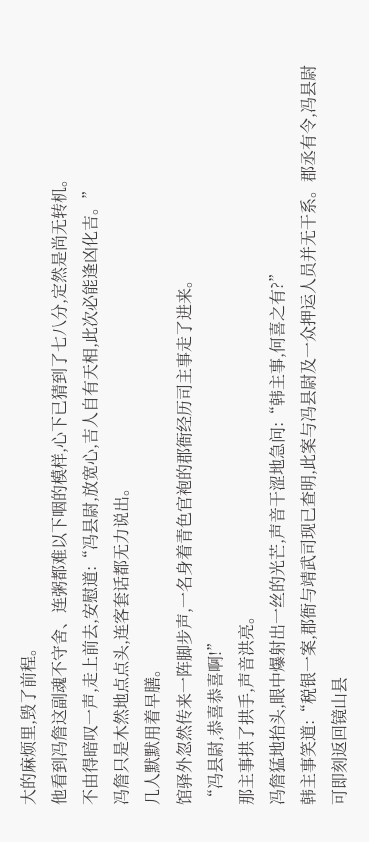大的麻烦里,毁了前程。
他看到冯詹这副魂不守舍、连粥都难以下咽的模样,心下已猜到了七八分,定然是尚无转机。
不由得暗叹一声,走上前去,安慰道:“冯县尉,放宽心,吉人自有天相,此次必能逢凶化吉。”
冯詹只是木然地点点头,连客套话都无力说出。
几人默默用着早膳。
馆驿外忽然传来一阵脚步声,一名身着青色官袍的郡衙经历司主事走了进来。
“冯县尉,恭喜恭喜啊!”
那主事拱了拱手,声音洪亮。
冯詹猛地抬头,眼中爆射出一丝的光芒,声音干涩地急问:“韩主事,何喜之有?”
韩主事笑道:“税银一案,郡衙与靖武司现已查明,此案与冯县尉及一众押运人员并无干系。郡丞有令,冯县尉可即刻返回镜山县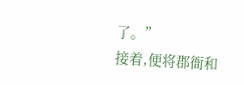了。”
接着,便将郡衙和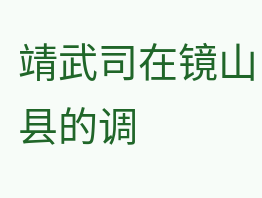靖武司在镜山县的调